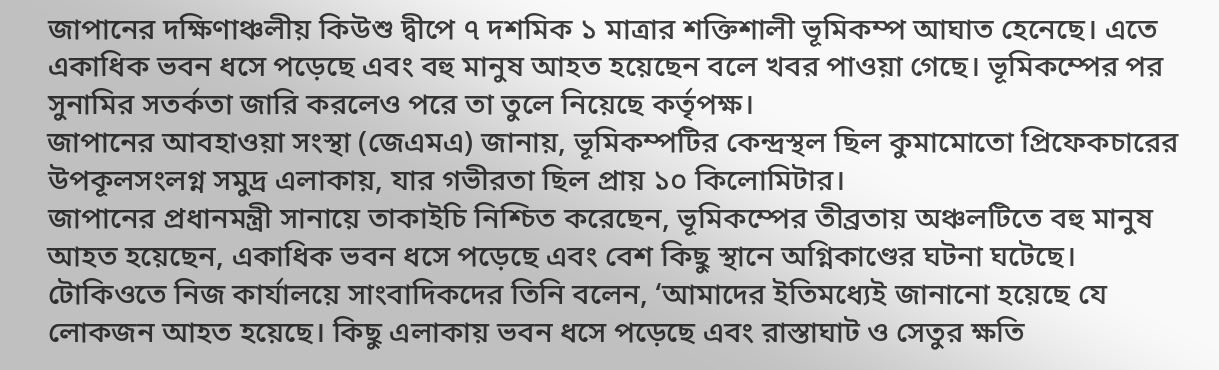জাপানের দক্ষিণাঞ্চলীয় কিউশু দ্বীপে ৭ দশমিক ১ মাত্রার শক্তিশালী ভূমিকম্প আঘাত হেনেছে। এতে একাধিক ভবন ধসে পড়েছে এবং বহু মানুষ আহত হয়েছেন বলে খবর পাওয়া গেছে। ভূমিকম্পের পর সুনামির সতর্কতা জারি করলেও পরে তা তুলে নিয়েছে কর্তৃপক্ষ।
জাপানের আবহাওয়া সংস্থা (জেএমএ) জানায়, ভূমিকম্পটির কেন্দ্রস্থল ছিল কুমামোতো প্রিফেকচারের উপকূলসংলগ্ন সমুদ্র এলাকায়, যার গভীরতা ছিল প্রায় ১০ কিলোমিটার।
জাপানের প্রধানমন্ত্রী সানায়ে তাকাইচি নিশ্চিত করেছেন, ভূমিকম্পের তীব্রতায় অঞ্চলটিতে বহু মানুষ আহত হয়েছেন, একাধিক ভবন ধসে পড়েছে এবং বেশ কিছু স্থানে অগ্নিকাণ্ডের ঘটনা ঘটেছে।
টোকিওতে নিজ কার্যালয়ে সাংবাদিকদের তিনি বলেন, ‘আমাদের ইতিমধ্যেই জানানো হয়েছে যে লোকজন আহত হয়েছে। কিছু এলাকায় ভবন ধসে পড়েছে এবং রাস্তাঘাট ও সেতুর ক্ষতি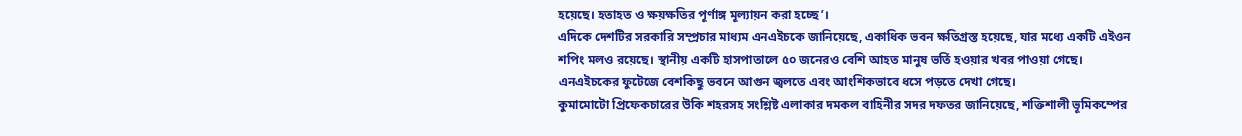হয়েছে। হতাহত ও ক্ষয়ক্ষতির পূর্ণাঙ্গ মূল্যায়ন করা হচ্ছে’।
এদিকে দেশটির সরকারি সম্প্রচার মাধ্যম এনএইচকে জানিয়েছে, একাধিক ভবন ক্ষতিগ্রস্ত হয়েছে, যার মধ্যে একটি এইওন শপিং মলও রয়েছে। স্থানীয় একটি হাসপাতালে ৫০ জনেরও বেশি আহত মানুষ ভর্তি হওয়ার খবর পাওয়া গেছে।
এনএইচকের ফুটেজে বেশকিছু ভবনে আগুন জ্বলতে এবং আংশিকভাবে ধসে পড়তে দেখা গেছে।
কুমামোটো প্রিফেকচারের উকি শহরসহ সংশ্লিষ্ট এলাকার দমকল বাহিনীর সদর দফতর জানিয়েছে, শক্তিশালী ভূমিকম্পের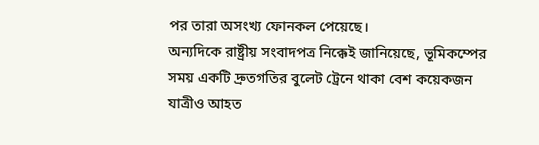পর তারা অসংখ্য ফোনকল পেয়েছে।
অন্যদিকে রাষ্ট্রীয় সংবাদপত্র নিক্কেই জানিয়েছে, ভূমিকম্পের সময় একটি দ্রুতগতির বুলেট ট্রেনে থাকা বেশ কয়েকজন যাত্রীও আহত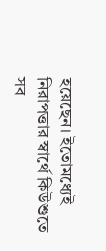হয়েছেন। ইতোমধ্যেই নিরাপত্তার স্বার্থে কিউশুতে সব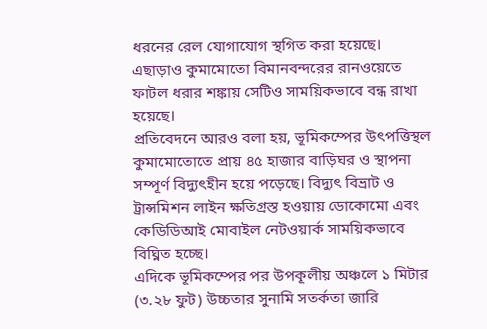ধরনের রেল যোগাযোগ স্থগিত করা হয়েছে। এছাড়াও কুমামোতো বিমানবন্দরের রানওয়েতে ফাটল ধরার শঙ্কায় সেটিও সাময়িকভাবে বন্ধ রাখা হয়েছে।
প্রতিবেদনে আরও বলা হয়, ভূমিকম্পের উৎপত্তিস্থল কুমামোতোতে প্রায় ৪৫ হাজার বাড়িঘর ও স্থাপনা সম্পূর্ণ বিদ্যুৎহীন হয়ে পড়েছে। বিদ্যুৎ বিভ্রাট ও ট্রান্সমিশন লাইন ক্ষতিগ্রস্ত হওয়ায় ডোকোমো এবং কেডিডিআই মোবাইল নেটওয়ার্ক সাময়িকভাবে বিঘ্নিত হচ্ছে।
এদিকে ভূমিকম্পের পর উপকূলীয় অঞ্চলে ১ মিটার (৩.২৮ ফুট) উচ্চতার সুনামি সতর্কতা জারি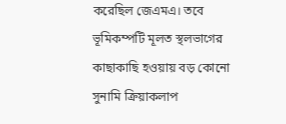করেছিল জেএমএ। তবে ভূমিকম্পটি মূলত স্থলভাগের কাছাকাছি হওয়ায় বড় কোনো সুনামি ক্রিয়াকলাপ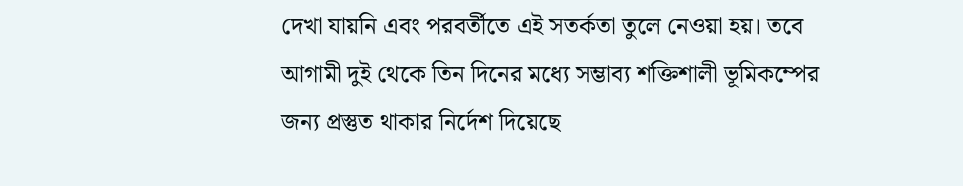দেখা যায়নি এবং পরবর্তীতে এই সতর্কতা তুলে নেওয়া হয়। তবে আগামী দুই থেকে তিন দিনের মধ্যে সম্ভাব্য শক্তিশালী ভূমিকম্পের জন্য প্রস্তুত থাকার নির্দেশ দিয়েছে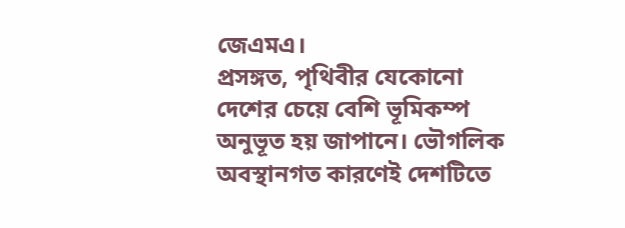জেএমএ।
প্রসঙ্গত, পৃথিবীর যেকোনো দেশের চেয়ে বেশি ভূমিকম্প অনুভূত হয় জাপানে। ভৌগলিক অবস্থানগত কারণেই দেশটিতে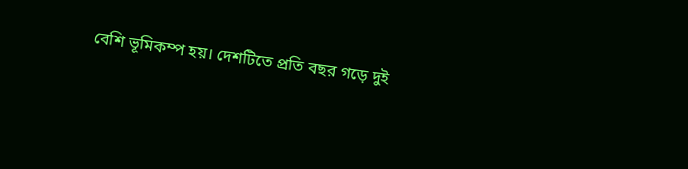বেশি ভূমিকম্প হয়। দেশটিতে প্রতি বছর গড়ে দুই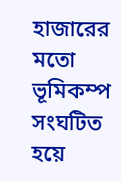হাজারের মতো ভূমিকম্প সংঘটিত হয়ে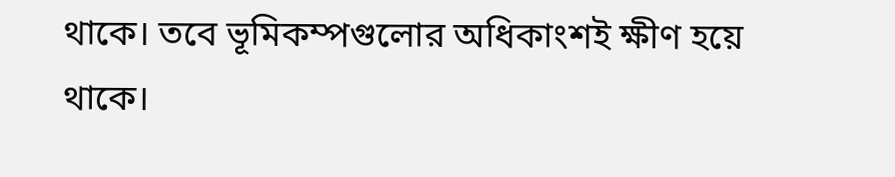থাকে। তবে ভূমিকম্পগুলোর অধিকাংশই ক্ষীণ হয়ে থাকে।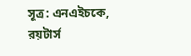সূত্র: এনএইচকে, রয়টার্স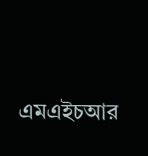এমএইচআর